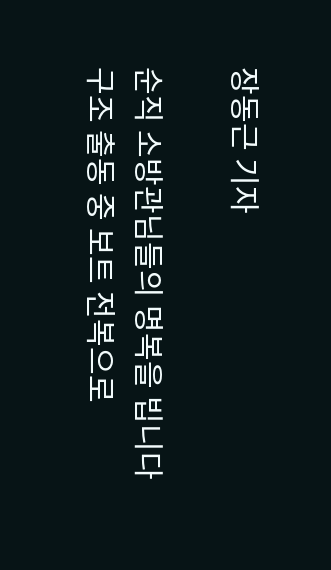장동근 기자

순직 소방관님들의 명복을 빕니다
구조 출동 중 보트 전복으로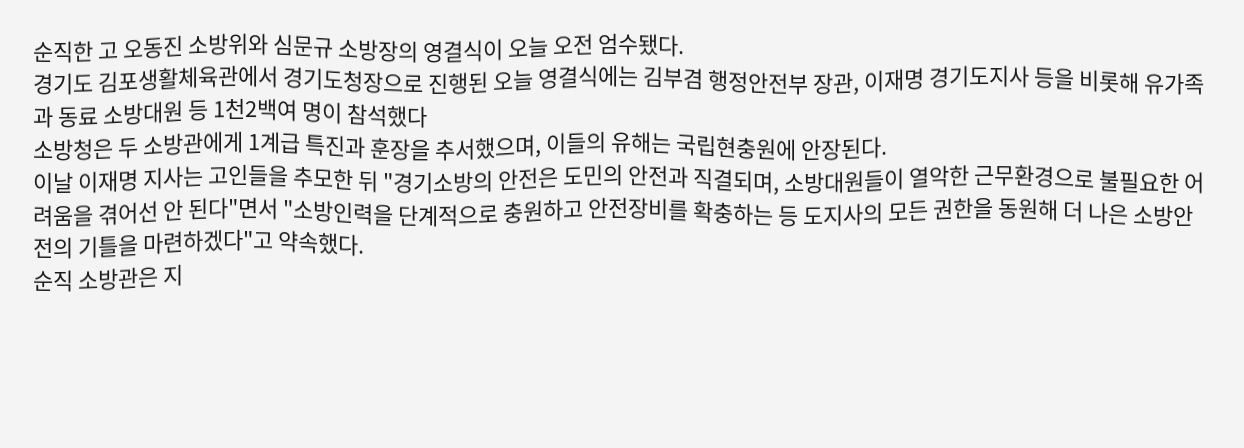순직한 고 오동진 소방위와 심문규 소방장의 영결식이 오늘 오전 엄수됐다.
경기도 김포생활체육관에서 경기도청장으로 진행된 오늘 영결식에는 김부겸 행정안전부 장관, 이재명 경기도지사 등을 비롯해 유가족과 동료 소방대원 등 1천2백여 명이 참석했다
소방청은 두 소방관에게 1계급 특진과 훈장을 추서했으며, 이들의 유해는 국립현충원에 안장된다.
이날 이재명 지사는 고인들을 추모한 뒤 "경기소방의 안전은 도민의 안전과 직결되며, 소방대원들이 열악한 근무환경으로 불필요한 어려움을 겪어선 안 된다"면서 "소방인력을 단계적으로 충원하고 안전장비를 확충하는 등 도지사의 모든 권한을 동원해 더 나은 소방안전의 기틀을 마련하겠다"고 약속했다.
순직 소방관은 지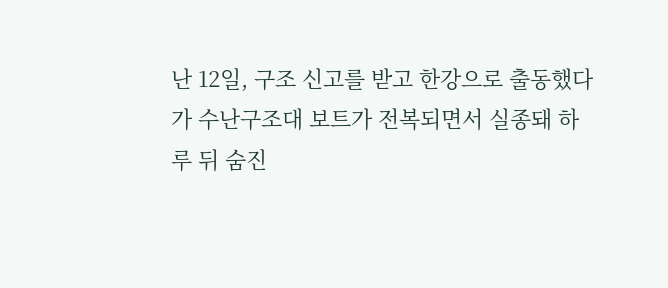난 12일, 구조 신고를 받고 한강으로 출동했다가 수난구조대 보트가 전복되면서 실종돼 하루 뒤 숨진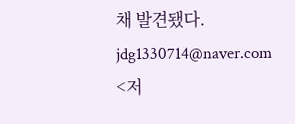채 발견됐다.
jdg1330714@naver.com
<저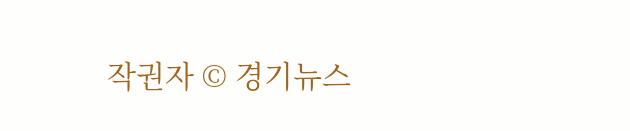작권자 © 경기뉴스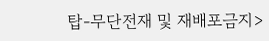탑-무단전재 및 재배포금지>